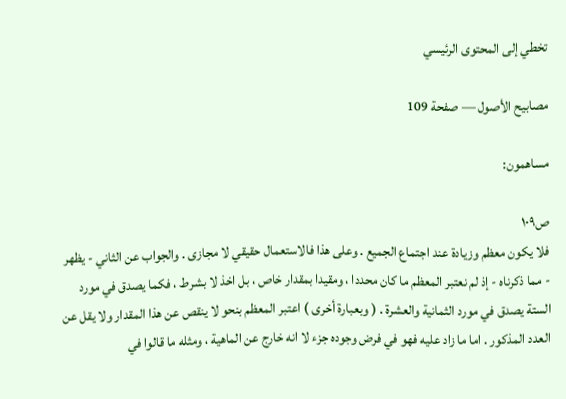تخطي إلى المحتوى الرئيسي

مصابيح الأصول — صفحة 109

مساهمون:

ص١٠٩
فلا يكون معظم وزيادة عند اجتماع الجميع . وعلى هذا فالاستعمال حقيقي لا مجازى . والجواب عن الثاني - يظهر - مما ذكرناه - إذ لم نعتبر المعظم ما كان محددا ، ومقيدا بمقدار خاص ، بل اخذ لا بشرط ، فكما يصدق في مورد الستة يصدق في مورد الثمانية والعشرة . ( وبعبارة أخرى ) اعتبر المعظم بنحو لا ينقص عن هذا المقدار ولا يقل عن العدد المذكور . اما ما زاد عليه فهو في فرض وجوده جزء لا انه خارج عن الماهية ، ومثله ما قالوا في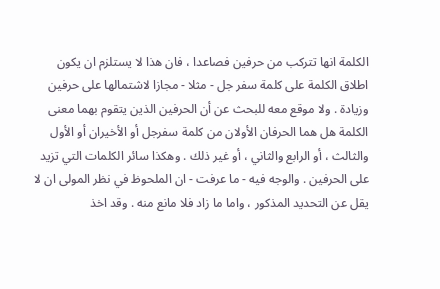الكلمة انها تتركب من حرفين فصاعدا ، فان هذا لا يستلزم ان يكون اطلاق الكلمة على كلمة سفر جل - مثلا - مجازا لاشتمالها على حرفين وزيادة . ولا موقع معه للبحث عن أن الحرفين الذين يتقوم بهما معنى الكلمة هل هما الحرفان الأولان من كلمة سفرجل أو الأخيران أو الأول والثالث ، أو الرابع والثاني ، أو غير ذلك . وهكذا سائر الكلمات التي تزيد على الحرفين . والوجه فيه - ما عرفت - ان الملحوظ في نظر المولى ان لا يقل عن التحديد المذكور ، واما ما زاد فلا مانع منه . وقد اخذ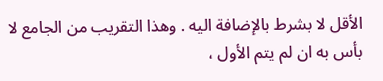الأقل لا بشرط بالإضافة اليه . وهذا التقريب من الجامع لا بأس به ان لم يتم الأول ،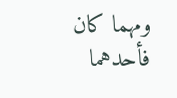ومهما كان فأحدهما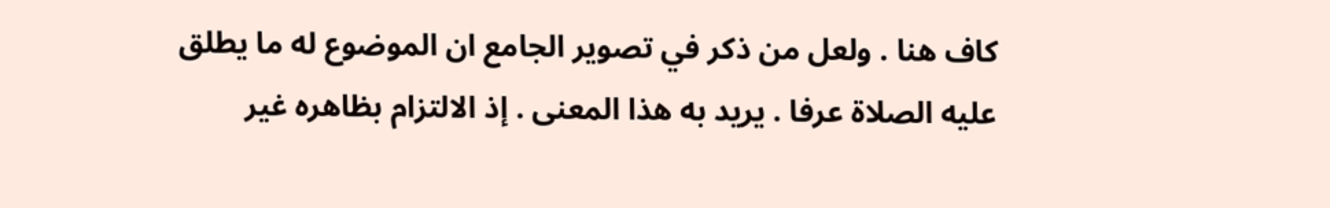كاف هنا . ولعل من ذكر في تصوير الجامع ان الموضوع له ما يطلق عليه الصلاة عرفا . يريد به هذا المعنى . إذ الالتزام بظاهره غير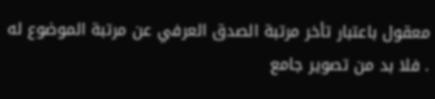معقول باعتبار تأخر مرتبة الصدق العرفي عن مرتبة الموضوع له . فلا بد من تصوير جامع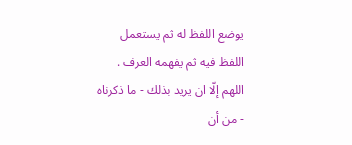يوضع اللفظ له ثم يستعمل اللفظ فيه ثم يفهمه العرف . اللهم إلّا ان يريد بذلك - ما ذكرناه - من أن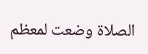الصلاة وضعت لمعظم